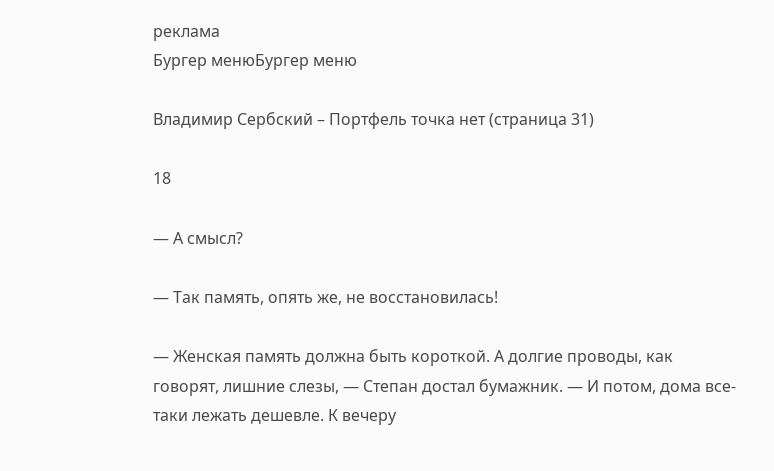реклама
Бургер менюБургер меню

Владимир Сербский – Портфель точка нет (страница 31)

18

— А смысл?

— Так память, опять же, не восстановилась!

— Женская память должна быть короткой. А долгие проводы, как говорят, лишние слезы, — Степан достал бумажник. — И потом, дома все-таки лежать дешевле. К вечеру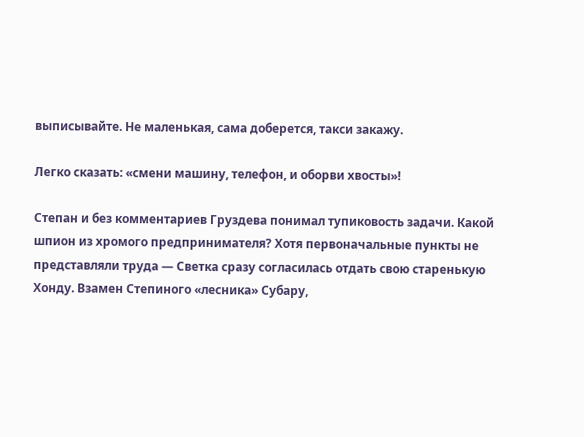выписывайте. Не маленькая, сама доберется, такси закажу.

Легко сказать: «смени машину, телефон, и оборви хвосты»!

Степан и без комментариев Груздева понимал тупиковость задачи. Какой шпион из хромого предпринимателя? Хотя первоначальные пункты не представляли труда — Светка сразу согласилась отдать свою старенькую Хонду. Взамен Степиного «лесника» Субару,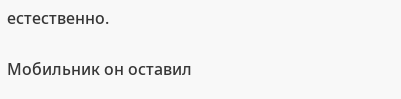естественно.

Мобильник он оставил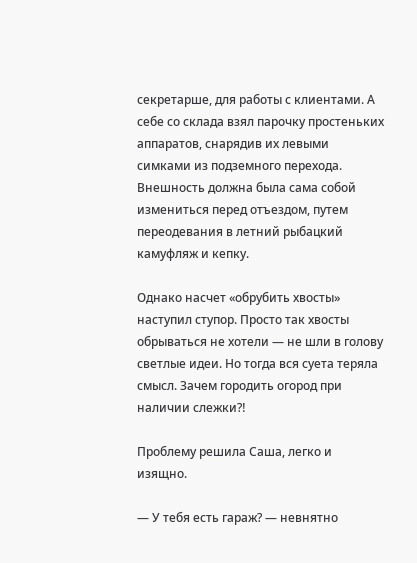секретарше, для работы с клиентами. А себе со склада взял парочку простеньких аппаратов, снарядив их левыми симками из подземного перехода. Внешность должна была сама собой измениться перед отъездом, путем переодевания в летний рыбацкий камуфляж и кепку.

Однако насчет «обрубить хвосты» наступил ступор. Просто так хвосты обрываться не хотели — не шли в голову светлые идеи. Но тогда вся суета теряла смысл. Зачем городить огород при наличии слежки⁈

Проблему решила Саша, легко и изящно.

— У тебя есть гараж? — невнятно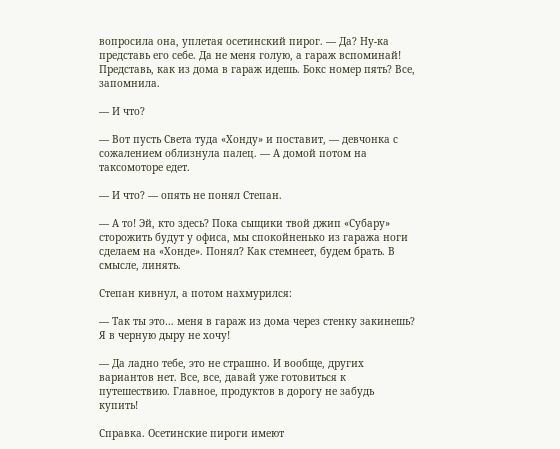вопросила она, уплетая осетинский пирог. — Да? Ну-ка представь его себе. Да не меня голую, а гараж вспоминай! Представь, как из дома в гараж идешь. Бокс номер пять? Все, запомнила.

— И что?

— Вот пусть Света туда «Хонду» и поставит, — девчонка с сожалением облизнула палец. — А домой потом на таксомоторе едет.

— И что? — опять не понял Степан.

— А то! Эй, кто здесь? Пока сыщики твой джип «Субару» сторожить будут у офиса, мы спокойненько из гаража ноги сделаем на «Хонде». Понял? Как стемнеет, будем брать. В смысле, линять.

Степан кивнул, а потом нахмурился:

— Так ты это… меня в гараж из дома через стенку закинешь? Я в черную дыру не хочу!

— Да ладно тебе, это не страшно. И вообще, других вариантов нет. Все, все, давай уже готовиться к путешествию. Главное, продуктов в дорогу не забудь купить!

Справка. Осетинские пироги имеют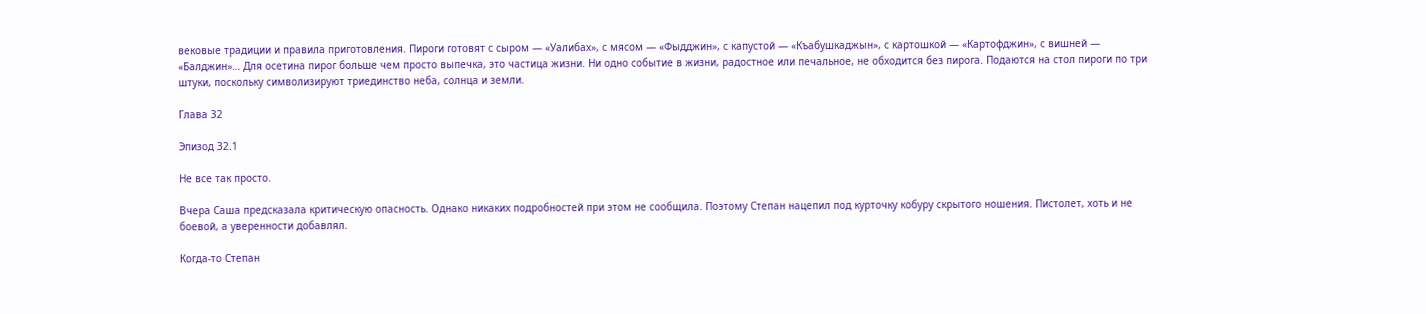вековые традиции и правила приготовления. Пироги готовят с сыром — «Уалибах», с мясом — «Фыдджин», с капустой — «Къабушкаджын», с картошкой — «Картофджин», с вишней — «Балджин»… Для осетина пирог больше чем просто выпечка, это частица жизни. Ни одно событие в жизни, радостное или печальное, не обходится без пирога. Подаются на стол пироги по три штуки, поскольку символизируют триединство неба, солнца и земли.

Глава 32

Эпизод 32.1

Не все так просто.

Вчера Саша предсказала критическую опасность. Однако никаких подробностей при этом не сообщила. Поэтому Степан нацепил под курточку кобуру скрытого ношения. Пистолет, хоть и не боевой, а уверенности добавлял.

Когда-то Степан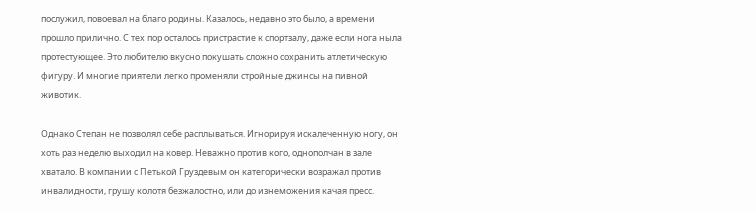послужил, повоевал на благо родины. Казалось, недавно это было, а времени прошло прилично. С тех пор осталось пристрастие к спортзалу, даже если нога ныла протестующее. Это любителю вкусно покушать сложно сохранить атлетическую фигуру. И многие приятели легко променяли стройные джинсы на пивной животик.

Однако Степан не позволял себе расплываться. Игнорируя искалеченную ногу, он хоть раз неделю выходил на ковер. Неважно против кого, однополчан в зале хватало. В компании с Петькой Груздевым он категорически возражал против инвалидности, грушу колотя безжалостно, или до изнеможения качая пресс.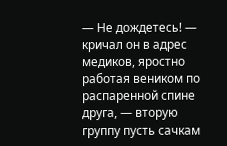— Не дождетесь! — кричал он в адрес медиков, яростно работая веником по распаренной спине друга, — вторую группу пусть сачкам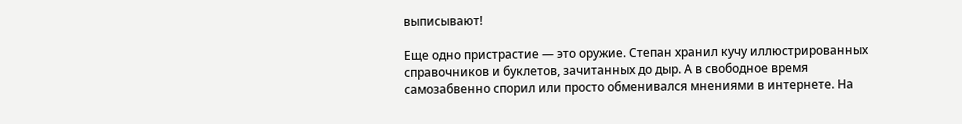выписывают!

Еще одно пристрастие — это оружие. Степан хранил кучу иллюстрированных справочников и буклетов, зачитанных до дыр. А в свободное время самозабвенно спорил или просто обменивался мнениями в интернете. На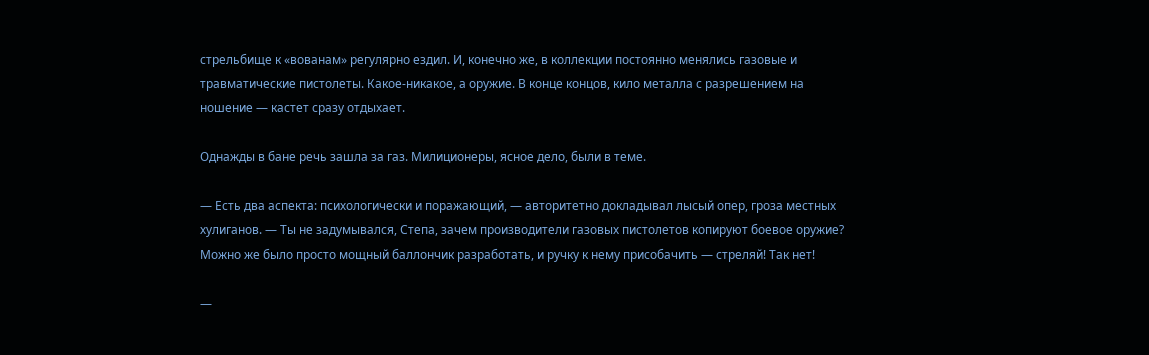стрельбище к «вованам» регулярно ездил. И, конечно же, в коллекции постоянно менялись газовые и травматические пистолеты. Какое-никакое, а оружие. В конце концов, кило металла с разрешением на ношение — кастет сразу отдыхает.

Однажды в бане речь зашла за газ. Милиционеры, ясное дело, были в теме.

— Есть два аспекта: психологически и поражающий, — авторитетно докладывал лысый опер, гроза местных хулиганов. — Ты не задумывался, Степа, зачем производители газовых пистолетов копируют боевое оружие? Можно же было просто мощный баллончик разработать, и ручку к нему присобачить — стреляй! Так нет!

—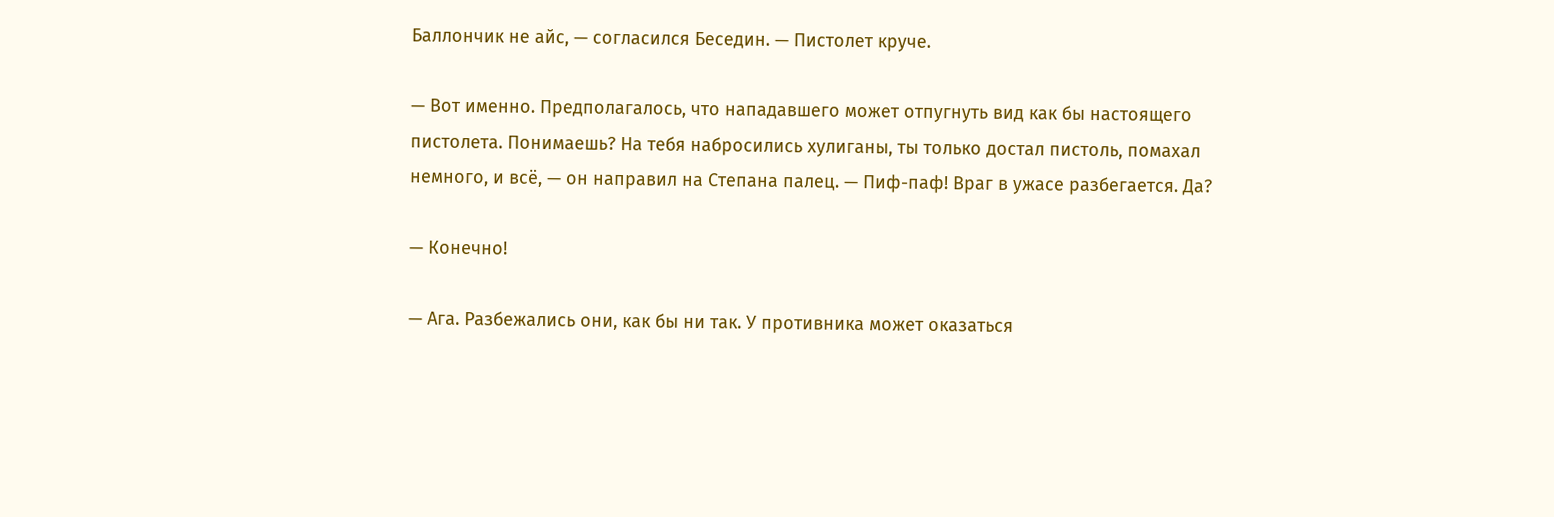Баллончик не айс, — согласился Беседин. — Пистолет круче.

— Вот именно. Предполагалось, что нападавшего может отпугнуть вид как бы настоящего пистолета. Понимаешь? На тебя набросились хулиганы, ты только достал пистоль, помахал немного, и всё, — он направил на Степана палец. — Пиф-паф! Враг в ужасе разбегается. Да?

— Конечно!

— Ага. Разбежались они, как бы ни так. У противника может оказаться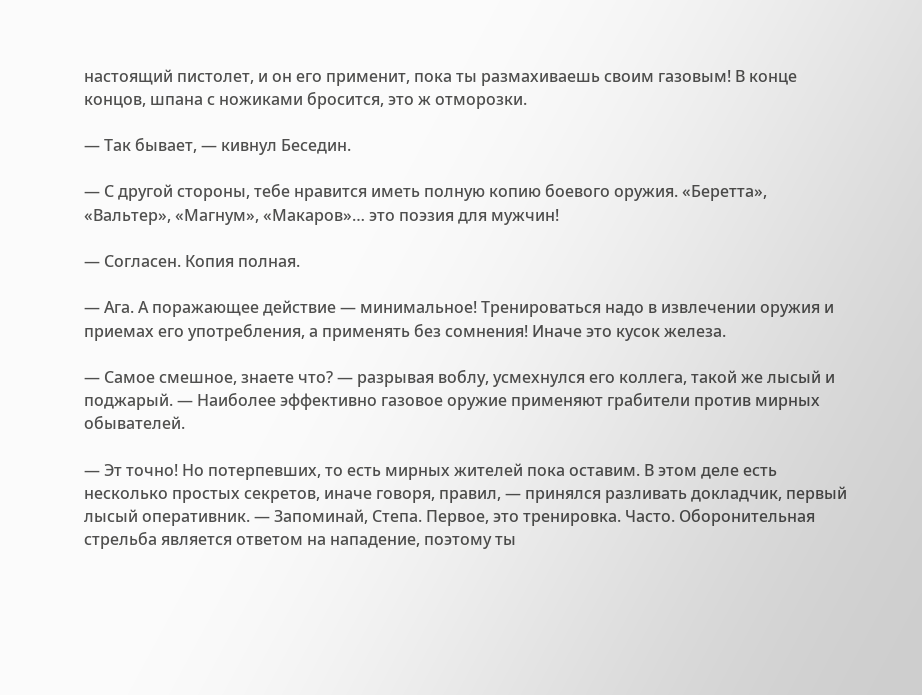настоящий пистолет, и он его применит, пока ты размахиваешь своим газовым! В конце концов, шпана с ножиками бросится, это ж отморозки.

— Так бывает, — кивнул Беседин.

— С другой стороны, тебе нравится иметь полную копию боевого оружия. «Беретта», «Вальтер», «Магнум», «Макаров»… это поэзия для мужчин!

— Согласен. Копия полная.

— Ага. А поражающее действие — минимальное! Тренироваться надо в извлечении оружия и приемах его употребления, а применять без сомнения! Иначе это кусок железа.

— Самое смешное, знаете что? — разрывая воблу, усмехнулся его коллега, такой же лысый и поджарый. — Наиболее эффективно газовое оружие применяют грабители против мирных обывателей.

— Эт точно! Но потерпевших, то есть мирных жителей пока оставим. В этом деле есть несколько простых секретов, иначе говоря, правил, — принялся разливать докладчик, первый лысый оперативник. — Запоминай, Степа. Первое, это тренировка. Часто. Оборонительная стрельба является ответом на нападение, поэтому ты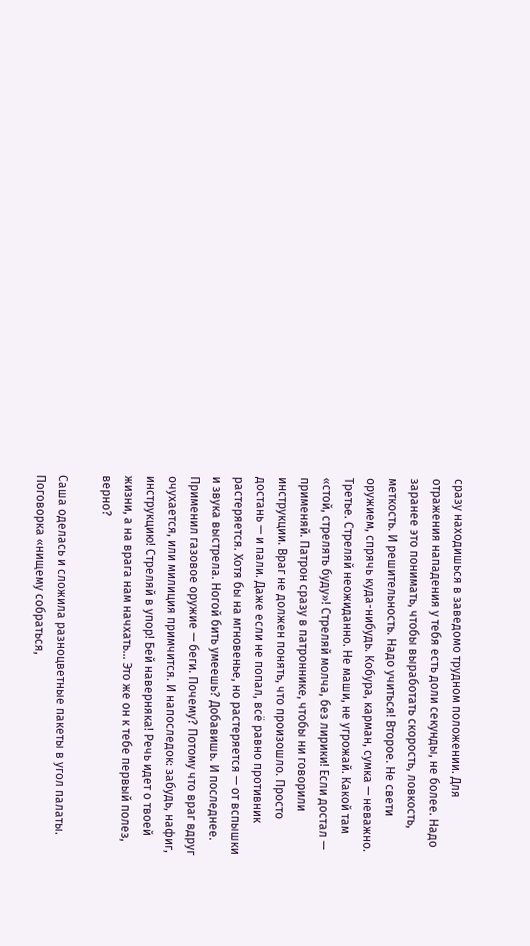сразу находишься в заведомо трудном положении. Для отражения нападения у тебя есть доли секунды, не более. Надо заранее это понимать, чтобы выработать скорость, ловкость, меткость. И решительность. Надо учиться! Второе. Не свети оружием, спрячь куда-нибудь. Кобура, карман, сумка — неважно. Третье. Стреляй неожиданно. Не маши, не угрожай. Какой там «стой, стрелять буду»! Стреляй молча, без лирики! Если достал — применяй. Патрон сразу в патроннике, чтобы ни говорили инструкции. Враг не должен понять, что произошло. Просто достань — и пали. Даже если не попал, всё равно противник растеряется. Хотя бы на мгновенье, но растеряется — от вспышки и звука выстрела. Ногой бить умеешь? Добавишь. И последнее. Применил газовое оружие — беги. Почему? Потому что враг вдруг очухается, или милиция примчится. И напоследок: забудь, нафиг, инструкцию! Стреляй в упор! Бей наверняка! Речь идет о твоей жизни, а на врага нам начхать… Это же он к тебе первый полез, верно?

Саша оделась и сложила разноцветные пакеты в угол палаты. Поговорка «нищему собраться,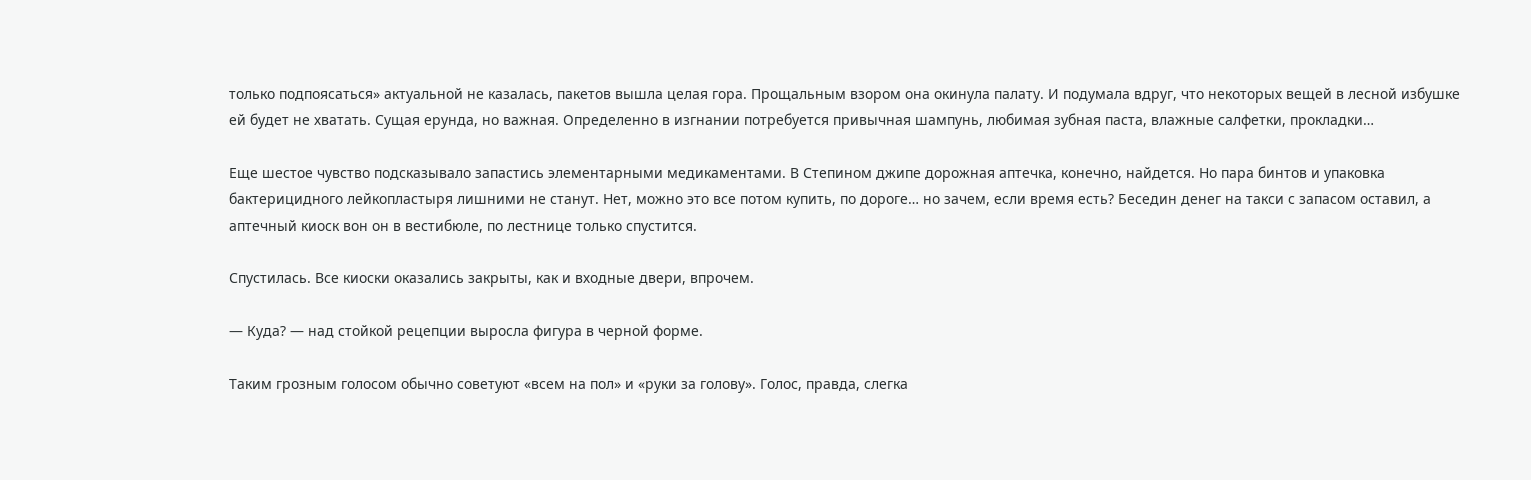только подпоясаться» актуальной не казалась, пакетов вышла целая гора. Прощальным взором она окинула палату. И подумала вдруг, что некоторых вещей в лесной избушке ей будет не хватать. Сущая ерунда, но важная. Определенно в изгнании потребуется привычная шампунь, любимая зубная паста, влажные салфетки, прокладки…

Еще шестое чувство подсказывало запастись элементарными медикаментами. В Степином джипе дорожная аптечка, конечно, найдется. Но пара бинтов и упаковка бактерицидного лейкопластыря лишними не станут. Нет, можно это все потом купить, по дороге… но зачем, если время есть? Беседин денег на такси с запасом оставил, а аптечный киоск вон он в вестибюле, по лестнице только спустится.

Спустилась. Все киоски оказались закрыты, как и входные двери, впрочем.

— Куда? — над стойкой рецепции выросла фигура в черной форме.

Таким грозным голосом обычно советуют «всем на пол» и «руки за голову». Голос, правда, слегка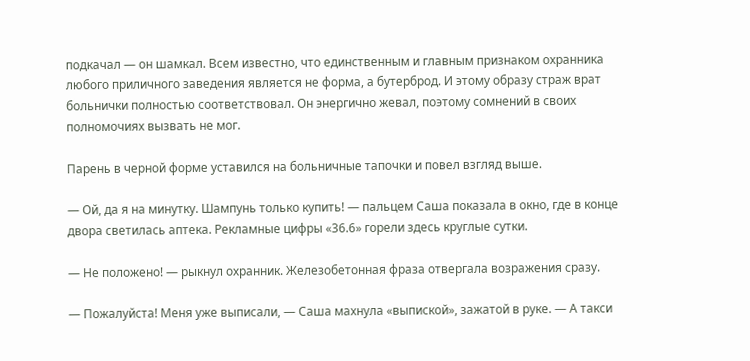подкачал — он шамкал. Всем известно, что единственным и главным признаком охранника любого приличного заведения является не форма, а бутерброд. И этому образу страж врат больнички полностью соответствовал. Он энергично жевал, поэтому сомнений в своих полномочиях вызвать не мог.

Парень в черной форме уставился на больничные тапочки и повел взгляд выше.

— Ой, да я на минутку. Шампунь только купить! — пальцем Саша показала в окно, где в конце двора светилась аптека. Рекламные цифры «36.6» горели здесь круглые сутки.

— Не положено! — рыкнул охранник. Железобетонная фраза отвергала возражения сразу.

— Пожалуйста! Меня уже выписали, — Саша махнула «выпиской», зажатой в руке. — А такси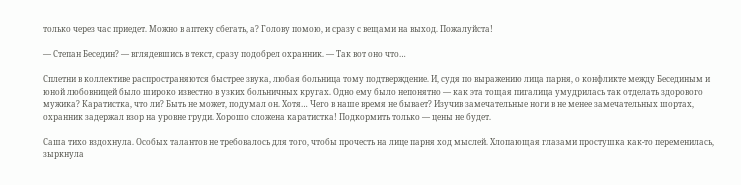только через час приедет. Можно в аптеку сбегать, а? Голову помою, и сразу с вещами на выход. Пожалуйста!

— Степан Беседин? — вглядевшись в текст, сразу подобрел охранник. — Так вот оно что…

Сплетни в коллективе распространяются быстрее звука, любая больница тому подтверждение. И, судя по выражению лица парня, о конфликте между Бесединым и юной любовницей было широко известно в узких больничных кругах. Одно ему было непонятно — как эта тощая пигалица умудрилась так отделать здорового мужика? Каратистка, что ли? Быть не может, подумал он. Хотя… Чего в наше время не бывает? Изучив замечательные ноги в не менее замечательных шортах, охранник задержал взор на уровне груди. Хорошо сложена каратистка! Подкормить только — цены не будет.

Саша тихо вздохнула. Особых талантов не требовалось для того, чтобы прочесть на лице парня ход мыслей. Хлопающая глазами простушка как-то переменилась, зыркнула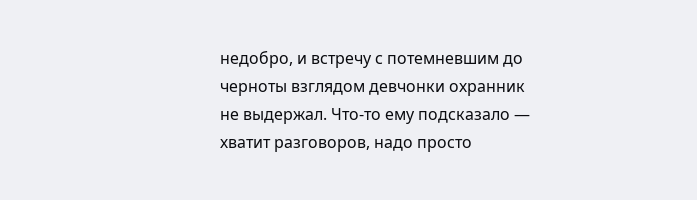недобро, и встречу с потемневшим до черноты взглядом девчонки охранник не выдержал. Что-то ему подсказало — хватит разговоров, надо просто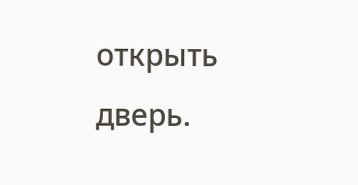открыть дверь.